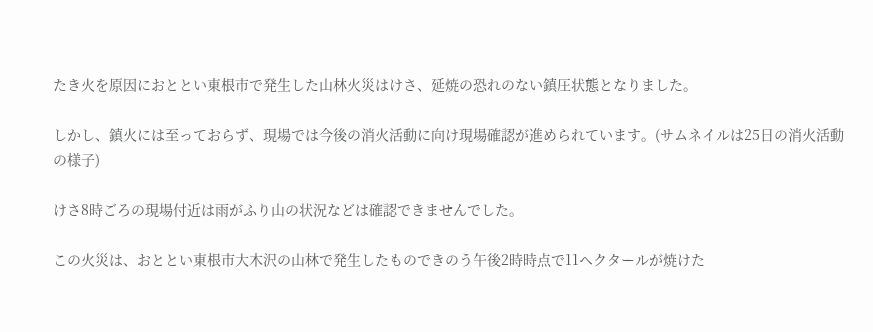たき火を原因におととい東根市で発生した山林火災はけさ、延焼の恐れのない鎮圧状態となりました。

しかし、鎮火には至っておらず、現場では今後の消火活動に向け現場確認が進められています。(サムネイルは25日の消火活動の様子)

けさ8時ごろの現場付近は雨がふり山の状況などは確認できませんでした。

この火災は、おととい東根市大木沢の山林で発生したものできのう午後2時時点で11ヘクタールが焼けた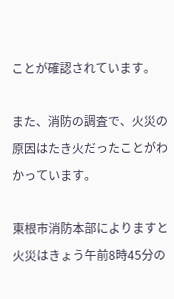ことが確認されています。

また、消防の調査で、火災の原因はたき火だったことがわかっています。

東根市消防本部によりますと火災はきょう午前8時45分の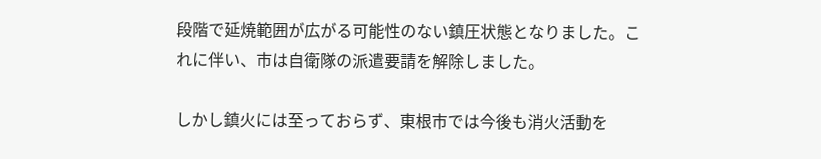段階で延焼範囲が広がる可能性のない鎮圧状態となりました。これに伴い、市は自衛隊の派遣要請を解除しました。

しかし鎮火には至っておらず、東根市では今後も消火活動を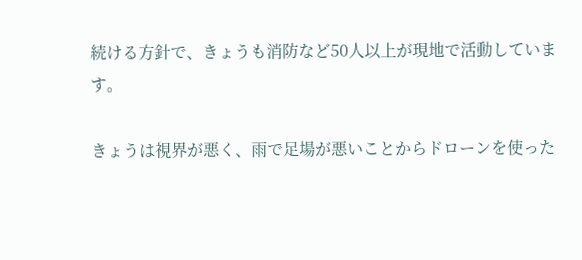続ける方針で、きょうも消防など50人以上が現地で活動しています。

きょうは視界が悪く、雨で足場が悪いことからドローンを使った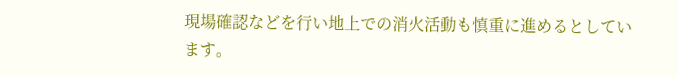現場確認などを行い地上での消火活動も慎重に進めるとしています。